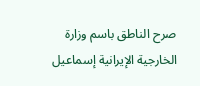صرح الناطق باسم وزارة الخارجية الإيرانية إسماعيل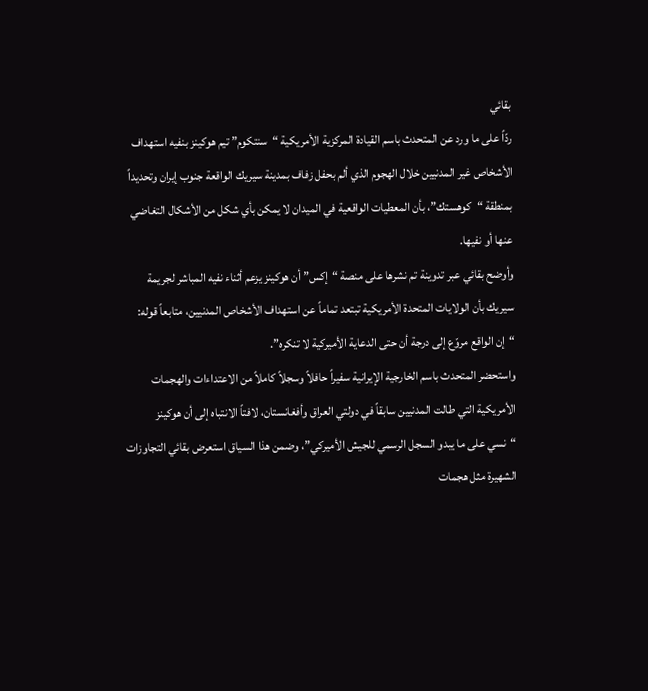بقائي
ردّاً على ما ورد عن المتحدث باسم القيادة المركزية الأمريكية “سنتكوم” تيم هوكينز بنفيه استهداف الأشخاص غير المدنيين خلال الهجوم الذي ألم بحفل زفاف بمدينة سيريك الواقعة جنوب إيران وتحديداً بمنطقة “كوهستك”، بأن المعطيات الواقعية في الميدان لا يمكن بأي شكل من الأشكال التغاضي عنها أو نفيها.
وأوضح بقائي عبر تدوينة تم نشرها على منصة “إكس” أن هوكينز يزعم أثناء نفيه المباشر لجريمة سيريك بأن الولايات المتحدة الأمريكية تبتعد تماماً عن استهداف الأشخاص المدنيين، متابعاً قوله: “إن الواقع مروّع إلى درجة أن حتى الدعاية الأميركية لا تنكره”.
واستحضر المتحدث باسم الخارجية الإيرانية سفيراً حافلاً وسجلاً كاملاً من الاعتداءات والهجمات الأمريكية التي طالت المدنيين سابقاً في دولتي العراق وأفغانستان، لافتاً الانتباه إلى أن هوكينز “نسي على ما يبدو السجل الرسمي للجيش الأميركي”، وضمن هذا السياق استعرض بقائي التجاوزات الشهيرة مثل هجمات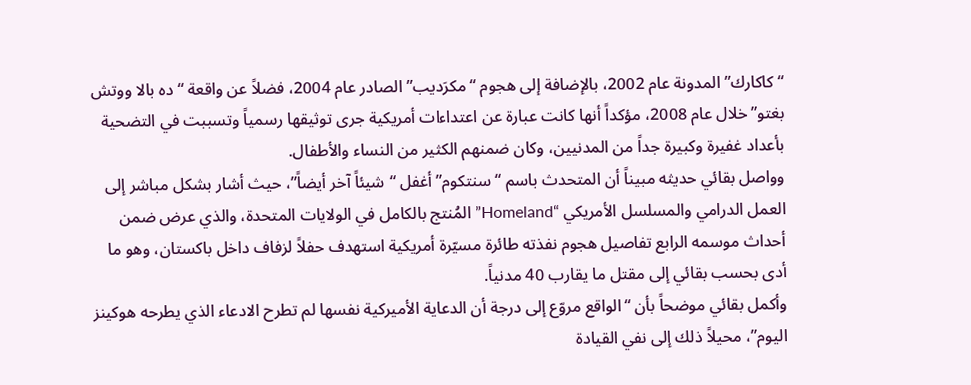“كاكارك” المدونة عام 2002، بالإضافة إلى هجوم “مكرَديب” الصادر عام 2004، فضلاً عن واقعة “ده بالا ووتش بغتو” خلال عام 2008، مؤكداً أنها كانت عبارة عن اعتداءات أمريكية جرى توثيقها رسمياً وتسببت في التضحية بأعداد غفيرة وكبيرة جداً من المدنيين، وكان ضمنهم الكثير من النساء والأطفال.
وواصل بقائي حديثه مبيناً أن المتحدث باسم “سنتكوم” أغفل “شيئاً آخر أيضاً”، حيث أشار بشكل مباشر إلى العمل الدرامي والمسلسل الأمريكي “Homeland” المُنتج بالكامل في الولايات المتحدة، والذي عرض ضمن أحداث موسمه الرابع تفاصيل هجوم نفذته طائرة مسيّرة أمريكية استهدف حفلاً لزفاف داخل باكستان، وهو ما أدى بحسب بقائي إلى مقتل ما يقارب 40 مدنياً.
وأكمل بقائي موضحاً بأن “الواقع مروّع إلى درجة أن الدعاية الأميركية نفسها لم تطرح الادعاء الذي يطرحه هوكينز اليوم”، محيلاً ذلك إلى نفي القيادة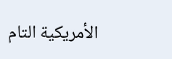الأمريكية التام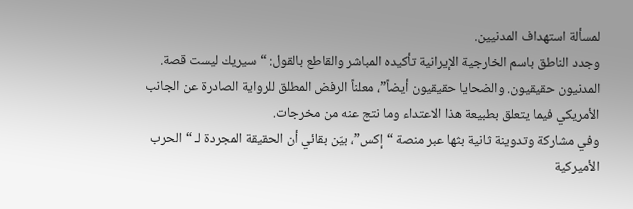لمسألة استهداف المدنيين.
وجدد الناطق باسم الخارجية الإيرانية تأكيده المباشر والقاطع بالقول: “سيريك ليست قصة. المدنيون حقيقيون. والضحايا حقيقيون أيضاً”، معلناً الرفض المطلق للرواية الصادرة عن الجانب الأمريكي فيما يتعلق بطبيعة هذا الاعتداء وما نتج عنه من مخرجات.
وفي مشاركة وتدوينة ثانية بثها عبر منصة “إكس”، بيّن بقائي أن الحقيقة المجردة لـ “الحرب الأميركية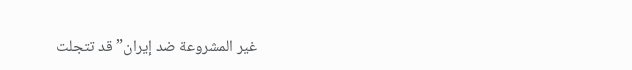غير المشروعة ضد إيران” قد تتجلت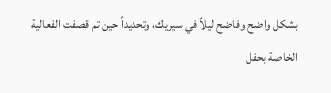بشكل واضح وفاضح ليلاً في سيريك، وتحديداً حين تم قصفت الفعالية الخاصة بحفل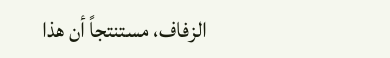الزفاف، مستنتجاً أن هذا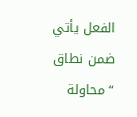الفعل يأتي ضمن نطاق “محاولة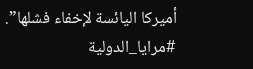أميركا اليائسة لإخفاء فشلها”.
#مرايا_الدولية